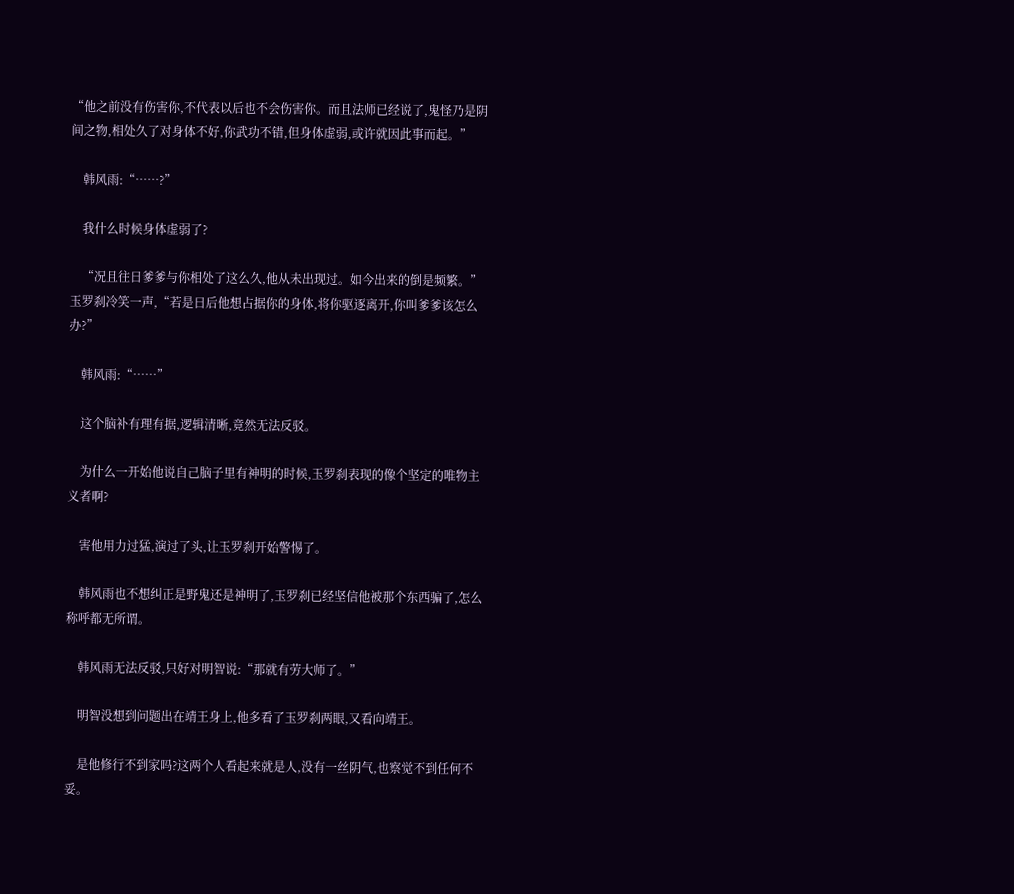“他之前没有伤害你,不代表以后也不会伤害你。而且法师已经说了,鬼怪乃是阴间之物,相处久了对身体不好,你武功不错,但身体虚弱,或许就因此事而起。”

    韩风雨:“……?”

    我什么时候身体虚弱了?

    “况且往日爹爹与你相处了这么久,他从未出现过。如今出来的倒是频繁。”玉罗刹冷笑一声,“若是日后他想占据你的身体,将你驱逐离开,你叫爹爹该怎么办?”

    韩风雨:“……”

    这个脑补有理有据,逻辑清晰,竟然无法反驳。

    为什么一开始他说自己脑子里有神明的时候,玉罗刹表现的像个坚定的唯物主义者啊?

    害他用力过猛,演过了头,让玉罗刹开始警惕了。

    韩风雨也不想纠正是野鬼还是神明了,玉罗刹已经坚信他被那个东西骗了,怎么称呼都无所谓。

    韩风雨无法反驳,只好对明智说:“那就有劳大师了。”

    明智没想到问题出在靖王身上,他多看了玉罗刹两眼,又看向靖王。

    是他修行不到家吗?这两个人看起来就是人,没有一丝阴气,也察觉不到任何不妥。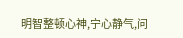明智整顿心神,宁心静气,问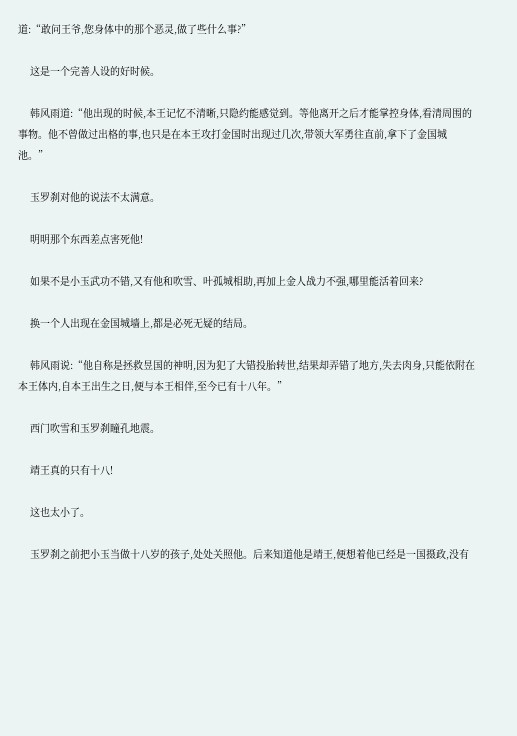道:“敢问王爷,您身体中的那个恶灵,做了些什么事?”

    这是一个完善人设的好时候。

    韩风雨道:“他出现的时候,本王记忆不清晰,只隐约能感觉到。等他离开之后才能掌控身体,看清周围的事物。他不曾做过出格的事,也只是在本王攻打金国时出现过几次,带领大军勇往直前,拿下了金国城池。”

    玉罗刹对他的说法不太满意。

    明明那个东西差点害死他!

    如果不是小玉武功不错,又有他和吹雪、叶孤城相助,再加上金人战力不强,哪里能活着回来?

    换一个人出现在金国城墙上,都是必死无疑的结局。

    韩风雨说:“他自称是拯救昱国的神明,因为犯了大错投胎转世,结果却弄错了地方,失去肉身,只能依附在本王体内,自本王出生之日,便与本王相伴,至今已有十八年。”

    西门吹雪和玉罗刹瞳孔地震。

    靖王真的只有十八!

    这也太小了。

    玉罗刹之前把小玉当做十八岁的孩子,处处关照他。后来知道他是靖王,便想着他已经是一国摄政,没有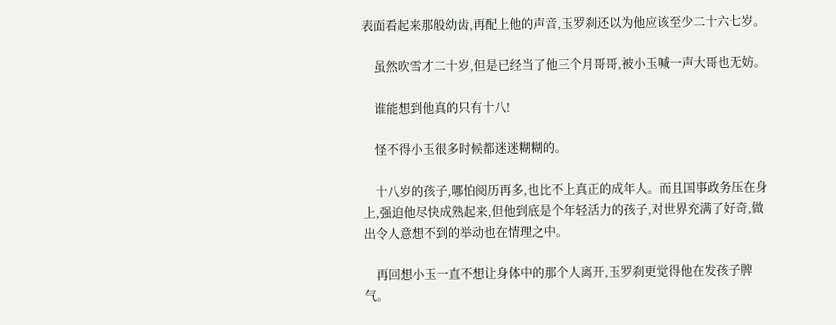表面看起来那般幼齿,再配上他的声音,玉罗刹还以为他应该至少二十六七岁。

    虽然吹雪才二十岁,但是已经当了他三个月哥哥,被小玉喊一声大哥也无妨。

    谁能想到他真的只有十八!

    怪不得小玉很多时候都迷迷糊糊的。

    十八岁的孩子,哪怕阅历再多,也比不上真正的成年人。而且国事政务压在身上,强迫他尽快成熟起来,但他到底是个年轻活力的孩子,对世界充满了好奇,做出令人意想不到的举动也在情理之中。

    再回想小玉一直不想让身体中的那个人离开,玉罗刹更觉得他在发孩子脾气。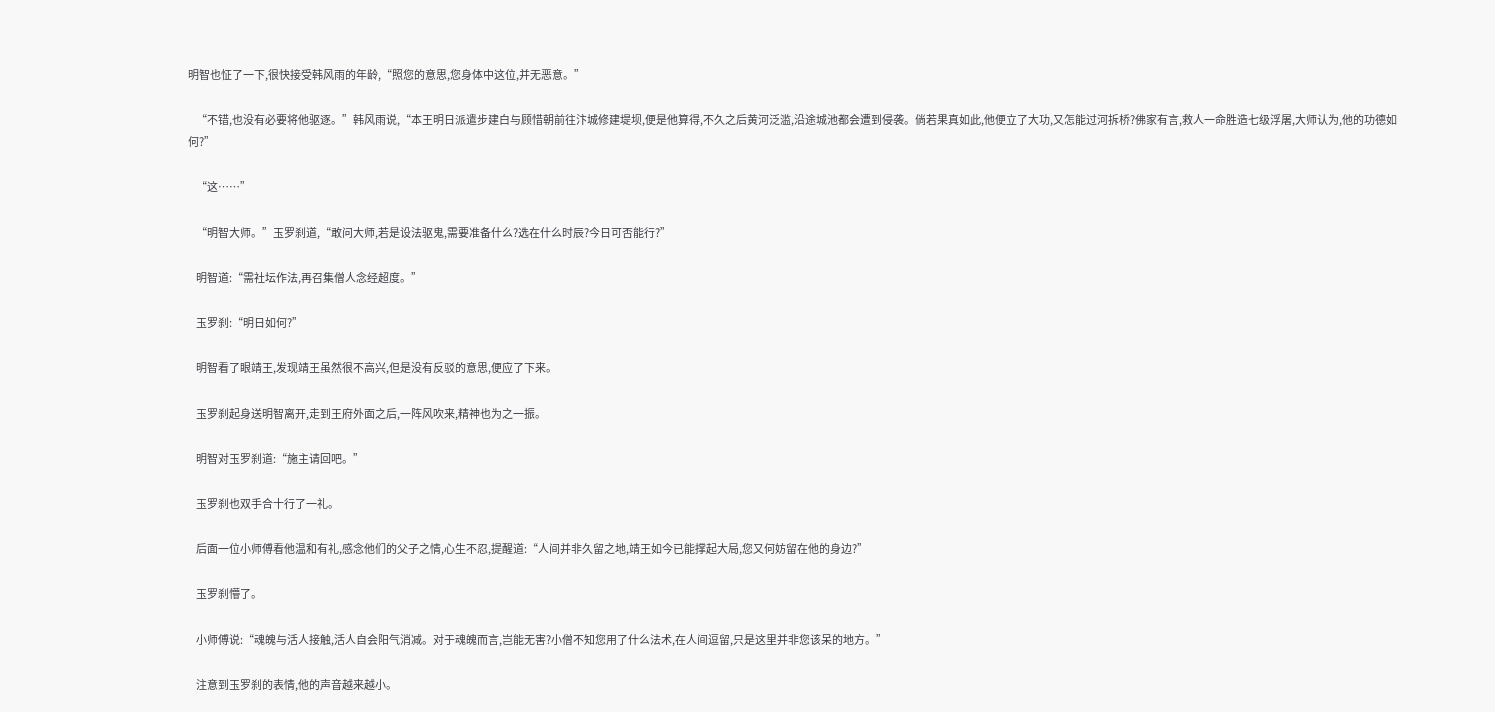明智也怔了一下,很快接受韩风雨的年龄,“照您的意思,您身体中这位,并无恶意。”

    “不错,也没有必要将他驱逐。”韩风雨说,“本王明日派遣步建白与顾惜朝前往汴城修建堤坝,便是他算得,不久之后黄河泛滥,沿途城池都会遭到侵袭。倘若果真如此,他便立了大功,又怎能过河拆桥?佛家有言,救人一命胜造七级浮屠,大师认为,他的功德如何?”

    “这……”

    “明智大师。”玉罗刹道,“敢问大师,若是设法驱鬼,需要准备什么?选在什么时辰?今日可否能行?”

    明智道:“需社坛作法,再召集僧人念经超度。”

    玉罗刹:“明日如何?”

    明智看了眼靖王,发现靖王虽然很不高兴,但是没有反驳的意思,便应了下来。

    玉罗刹起身送明智离开,走到王府外面之后,一阵风吹来,精神也为之一振。

    明智对玉罗刹道:“施主请回吧。”

    玉罗刹也双手合十行了一礼。

    后面一位小师傅看他温和有礼,感念他们的父子之情,心生不忍,提醒道:“人间并非久留之地,靖王如今已能撑起大局,您又何妨留在他的身边?”

    玉罗刹懵了。

    小师傅说:“魂魄与活人接触,活人自会阳气消减。对于魂魄而言,岂能无害?小僧不知您用了什么法术,在人间逗留,只是这里并非您该呆的地方。”

    注意到玉罗刹的表情,他的声音越来越小。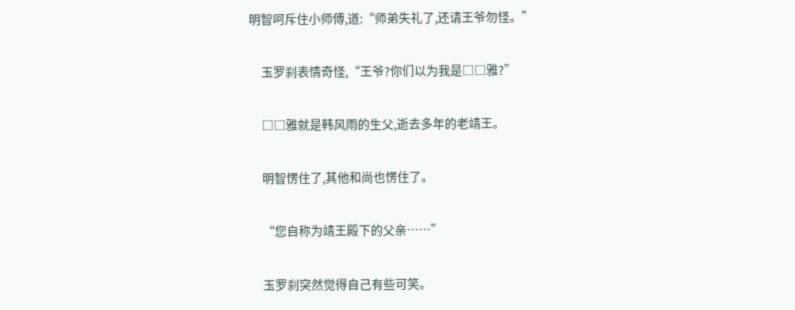明智呵斥住小师傅,道:“师弟失礼了,还请王爷勿怪。”

    玉罗刹表情奇怪,“王爷?你们以为我是□□雅?”

    □□雅就是韩风雨的生父,逝去多年的老靖王。

    明智愣住了,其他和尚也愣住了。

    “您自称为靖王殿下的父亲……”

    玉罗刹突然觉得自己有些可笑。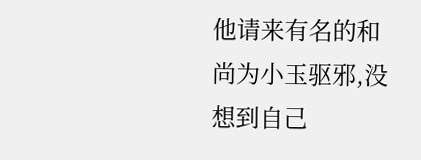他请来有名的和尚为小玉驱邪,没想到自己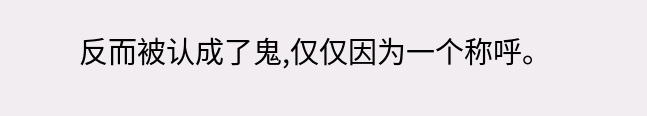反而被认成了鬼,仅仅因为一个称呼。